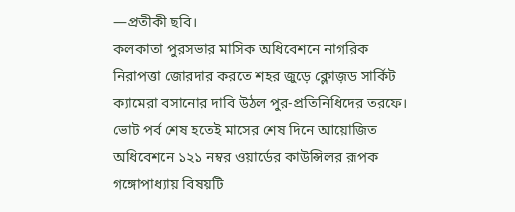—প্রতীকী ছবি।
কলকাতা পুরসভার মাসিক অধিবেশনে নাগরিক নিরাপত্তা জোরদার করতে শহর জুড়ে ক্লোজ়ড সার্কিট ক্যামেরা বসানোর দাবি উঠল পুর-প্রতিনিধিদের তরফে। ভোট পর্ব শেষ হতেই মাসের শেষ দিনে আয়োজিত অধিবেশনে ১২১ নম্বর ওয়ার্ডের কাউন্সিলর রূপক গঙ্গোপাধ্যায় বিষয়টি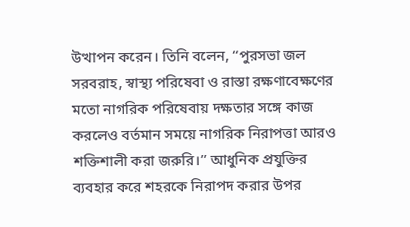উত্থাপন করেন। তিনি বলেন, ‘‘পুরসভা জল সরবরাহ, স্বাস্থ্য পরিষেবা ও রাস্তা রক্ষণাবেক্ষণের মতো নাগরিক পরিষেবায় দক্ষতার সঙ্গে কাজ করলেও বর্তমান সময়ে নাগরিক নিরাপত্তা আরও শক্তিশালী করা জরুরি।’’ আধুনিক প্রযুক্তির ব্যবহার করে শহরকে নিরাপদ করার উপর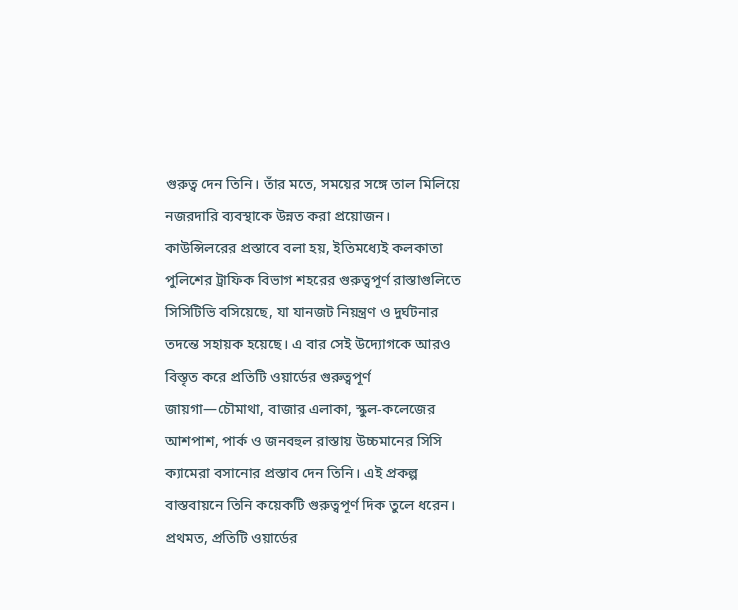গুরুত্ব দেন তিনি। তাঁর মতে, সময়ের সঙ্গে তাল মিলিয়ে নজরদারি ব্যবস্থাকে উন্নত করা প্রয়োজন।
কাউন্সিলরের প্রস্তাবে বলা হয়, ইতিমধ্যেই কলকাতা পুলিশের ট্রাফিক বিভাগ শহরের গুরুত্বপূর্ণ রাস্তাগুলিতে সিসিটিভি বসিয়েছে, যা যানজট নিয়ন্ত্রণ ও দুর্ঘটনার তদন্তে সহায়ক হয়েছে। এ বার সেই উদ্যোগকে আরও বিস্তৃত করে প্রতিটি ওয়ার্ডের গুরুত্বপূর্ণ জায়গা—চৌমাথা, বাজার এলাকা, স্কুল-কলেজের আশপাশ, পার্ক ও জনবহুল রাস্তায় উচ্চমানের সিসি ক্যামেরা বসানোর প্রস্তাব দেন তিনি। এই প্রকল্প বাস্তবায়নে তিনি কয়েকটি গুরুত্বপূর্ণ দিক তুলে ধরেন। প্রথমত, প্রতিটি ওয়ার্ডের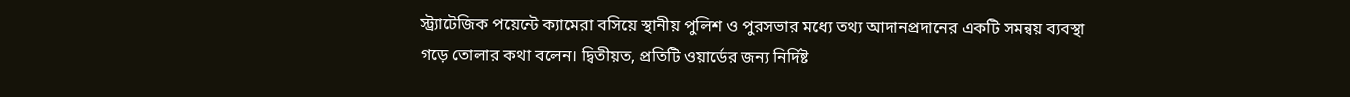স্ট্র্যাটেজিক পয়েন্টে ক্যামেরা বসিয়ে স্থানীয় পুলিশ ও পুরসভার মধ্যে তথ্য আদানপ্রদানের একটি সমন্বয় ব্যবস্থা গড়ে তোলার কথা বলেন। দ্বিতীয়ত, প্রতিটি ওয়ার্ডের জন্য নির্দিষ্ট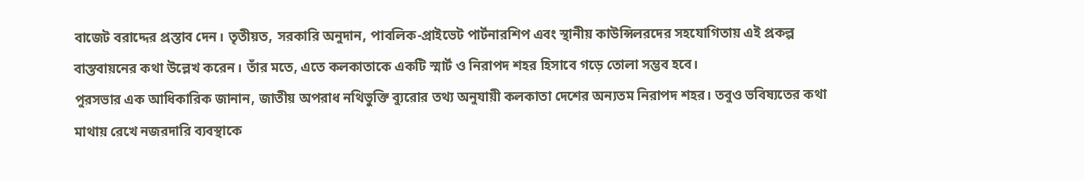বাজেট বরাদ্দের প্রস্তাব দেন। তৃতীয়ত, সরকারি অনুদান, পাবলিক-প্রাইভেট পার্টনারশিপ এবং স্থানীয় কাউন্সিলরদের সহযোগিতায় এই প্রকল্প বাস্তবায়নের কথা উল্লেখ করেন। তাঁর মতে, এতে কলকাতাকে একটি স্মার্ট ও নিরাপদ শহর হিসাবে গড়ে তোলা সম্ভব হবে।
পুরসভার এক আধিকারিক জানান, জাতীয় অপরাধ নথিভুক্তি ব্যুরোর তথ্য অনুযায়ী কলকাতা দেশের অন্যতম নিরাপদ শহর। তবুও ভবিষ্যতের কথা মাথায় রেখে নজরদারি ব্যবস্থাকে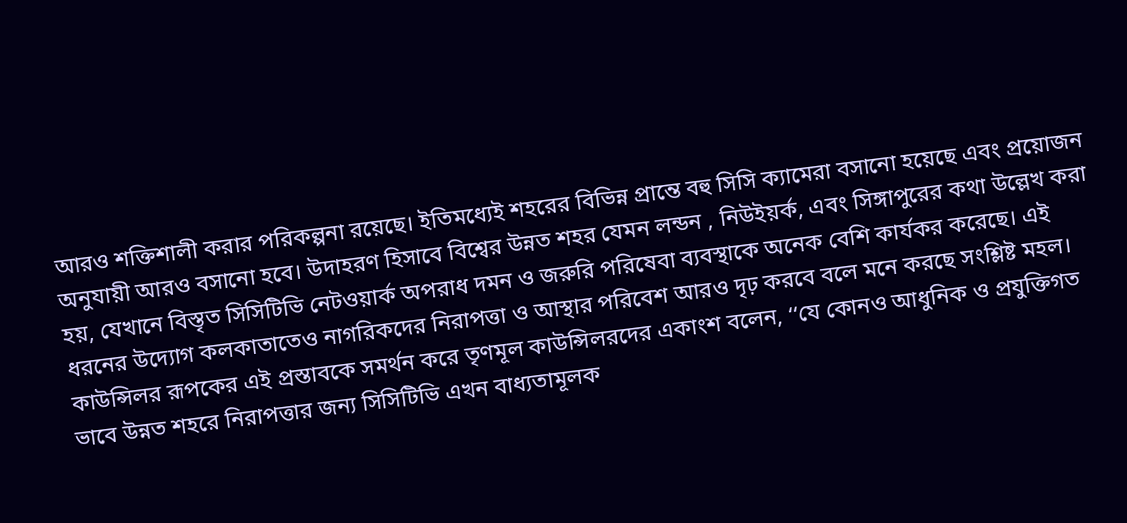আরও শক্তিশালী করার পরিকল্পনা রয়েছে। ইতিমধ্যেই শহরের বিভিন্ন প্রান্তে বহু সিসি ক্যামেরা বসানো হয়েছে এবং প্রয়োজন অনুযায়ী আরও বসানো হবে। উদাহরণ হিসাবে বিশ্বের উন্নত শহর যেমন লন্ডন , নিউইয়র্ক, এবং সিঙ্গাপুরের কথা উল্লেখ করা হয়, যেখানে বিস্তৃত সিসিটিভি নেটওয়ার্ক অপরাধ দমন ও জরুরি পরিষেবা ব্যবস্থাকে অনেক বেশি কার্যকর করেছে। এই ধরনের উদ্যোগ কলকাতাতেও নাগরিকদের নিরাপত্তা ও আস্থার পরিবেশ আরও দৃঢ় করবে বলে মনে করছে সংশ্লিষ্ট মহল।
কাউন্সিলর রূপকের এই প্রস্তাবকে সমর্থন করে তৃণমূল কাউন্সিলরদের একাংশ বলেন, ‘‘যে কোনও আধুনিক ও প্রযুক্তিগত ভাবে উন্নত শহরে নিরাপত্তার জন্য সিসিটিভি এখন বাধ্যতামূলক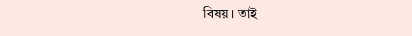বিষয়। তাই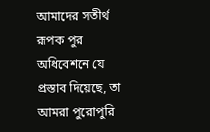আমাদের সতীর্থ রূপক পুর অধিবেশনে যে প্রস্তাব দিয়েছে, তা আমরা পুরোপুরি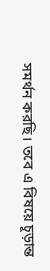সমর্থন করছি। তবে এ বিষয়ে চূড়ান্ত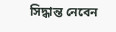সিদ্ধান্ত নেবেন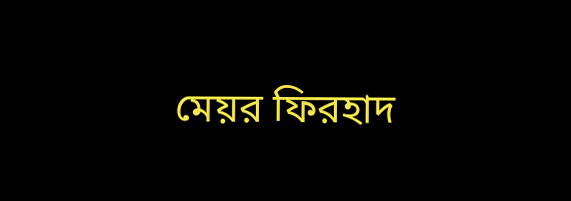মেয়র ফিরহাদ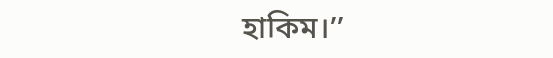হাকিম।’’